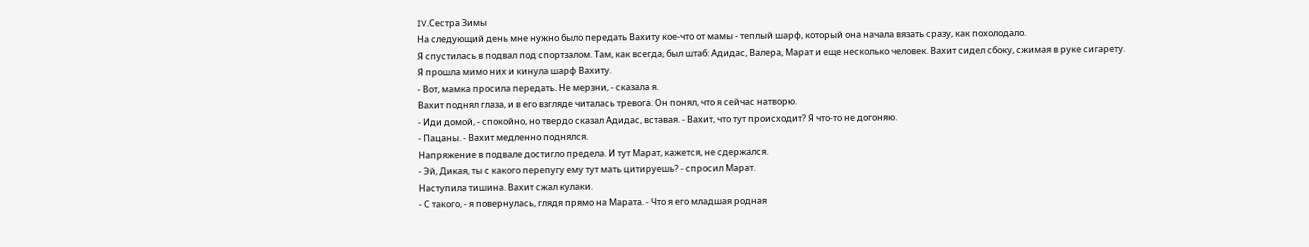IV.Сестра Зимы
На следующий день мне нужно было передать Вахиту кое-что от мамы - теплый шарф, который она начала вязать сразу, как похолодало.
Я спустилась в подвал под спортзалом. Там, как всегда, был штаб: Адидас, Валера, Марат и еще несколько человек. Вахит сидел сбоку, сжимая в руке сигарету.
Я прошла мимо них и кинула шарф Вахиту.
- Вот, мамка просила передать. Не мерзни, - сказала я.
Вахит поднял глаза, и в его взгляде читалась тревога. Он понял, что я сейчас натворю.
- Иди домой, - спокойно, но твердо сказал Адидас, вставая. - Вахит, что тут происходит? Я что-то не догоняю.
- Пацаны. - Вахит медленно поднялся.
Напряжение в подвале достигло предела. И тут Марат, кажется, не сдержался.
- Эй, Дикая, ты с какого перепугу ему тут мать цитируешь? - спросил Марат.
Наступила тишина. Вахит сжал кулаки.
- С такого, - я повернулась, глядя прямо на Марата. - Что я его младшая родная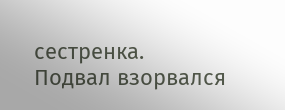сестренка.
Подвал взорвался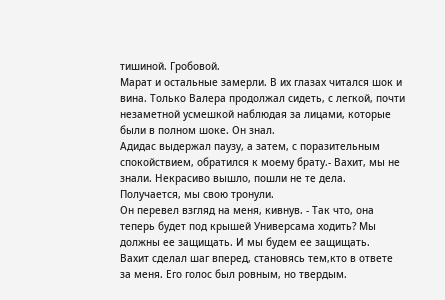тишиной. Гробовой.
Марат и остальные замерли. В их глазах читался шок и вина. Только Валера продолжал сидеть, с легкой, почти незаметной усмешкой наблюдая за лицами, которые были в полном шоке. Он знал.
Адидас выдержал паузу, а затем, с поразительным спокойствием, обратился к моему брату.- Вахит, мы не знали. Некрасиво вышло, пошли не те дела. Получается, мы свою тронули.
Он перевел взгляд на меня, кивнув. - Так что, она теперь будет под крышей Универсама ходить? Мы должны ее защищать. И мы будем ее защищать.
Вахит сделал шаг вперед, становясь тем,кто в ответе за меня. Его голос был ровным, но твердым.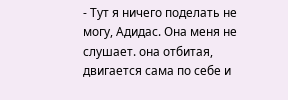- Тут я ничего поделать не могу, Адидас. Она меня не слушает. она отбитая, двигается сама по себе и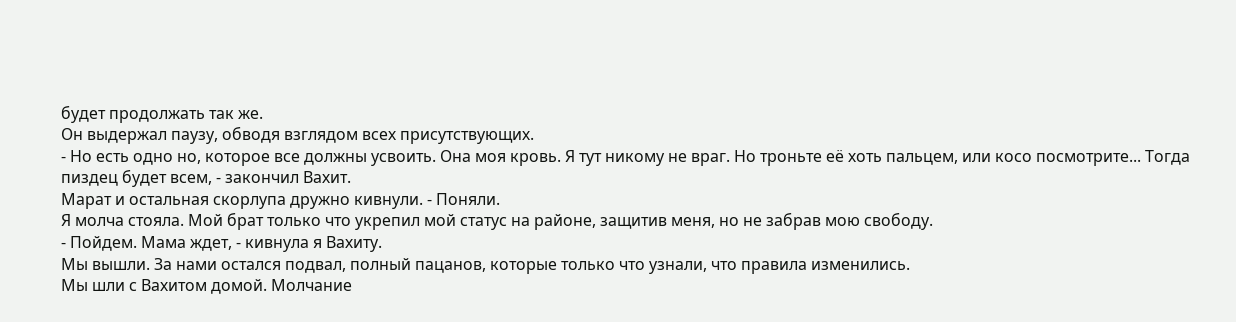будет продолжать так же.
Он выдержал паузу, обводя взглядом всех присутствующих.
- Но есть одно но, которое все должны усвоить. Она моя кровь. Я тут никому не враг. Но троньте её хоть пальцем, или косо посмотрите... Тогда пиздец будет всем, - закончил Вахит.
Марат и остальная скорлупа дружно кивнули. - Поняли.
Я молча стояла. Мой брат только что укрепил мой статус на районе, защитив меня, но не забрав мою свободу.
- Пойдем. Мама ждет, - кивнула я Вахиту.
Мы вышли. За нами остался подвал, полный пацанов, которые только что узнали, что правила изменились.
Мы шли с Вахитом домой. Молчание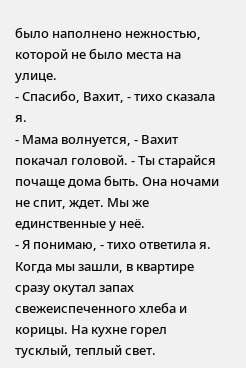было наполнено нежностью, которой не было места на улице.
- Спасибо, Вахит, - тихо сказала я.
- Мама волнуется, - Вахит покачал головой. - Ты старайся почаще дома быть. Она ночами не спит, ждет. Мы же единственные у неё.
- Я понимаю, - тихо ответила я.
Когда мы зашли, в квартире сразу окутал запах свежеиспеченного хлеба и корицы. На кухне горел тусклый, теплый свет.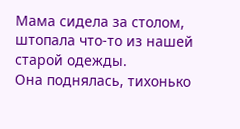Мама сидела за столом, штопала что-то из нашей старой одежды.
Она поднялась, тихонько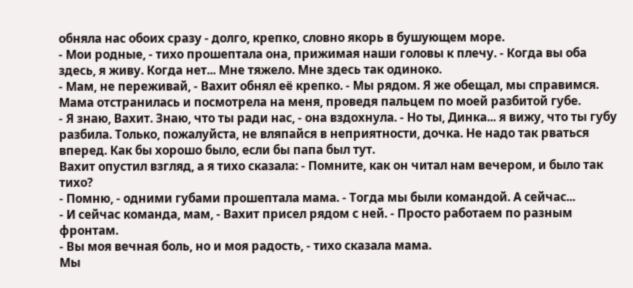обняла нас обоих сразу - долго, крепко, словно якорь в бушующем море.
- Мои родные, - тихо прошептала она, прижимая наши головы к плечу. - Когда вы оба здесь, я живу. Когда нет... Мне тяжело. Мне здесь так одиноко.
- Мам, не переживай, - Вахит обнял её крепко. - Мы рядом. Я же обещал, мы справимся.
Мама отстранилась и посмотрела на меня, проведя пальцем по моей разбитой губе.
- Я знаю, Вахит. Знаю, что ты ради нас, - она вздохнула. - Но ты, Динка... я вижу, что ты губу разбила. Только, пожалуйста, не вляпайся в неприятности, дочка. Не надо так рваться вперед. Как бы хорошо было, если бы папа был тут.
Вахит опустил взгляд, а я тихо сказала: - Помните, как он читал нам вечером, и было так тихо?
- Помню, - одними губами прошептала мама. - Тогда мы были командой. А сейчас...
- И сейчас команда, мам, - Вахит присел рядом с ней. - Просто работаем по разным фронтам.
- Вы моя вечная боль, но и моя радость, - тихо сказала мама.
Мы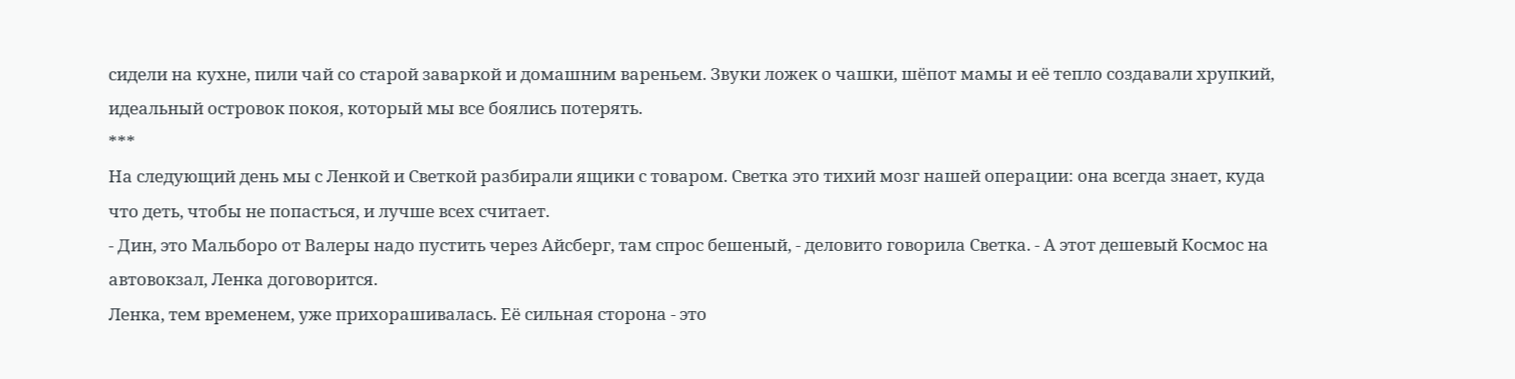сидели на кухне, пили чай со старой заваркой и домашним вареньем. Звуки ложек о чашки, шёпот мамы и её тепло создавали хрупкий, идеальный островок покоя, который мы все боялись потерять.
***
На следующий день мы с Ленкой и Светкой разбирали ящики с товаром. Светка это тихий мозг нашей операции: она всегда знает, куда что деть, чтобы не попасться, и лучше всех считает.
- Дин, это Мальборо от Валеры надо пустить через Айсберг, там спрос бешеный, - деловито говорила Светка. - А этот дешевый Космос на автовокзал, Ленка договорится.
Ленка, тем временем, уже прихорашивалась. Её сильная сторона - это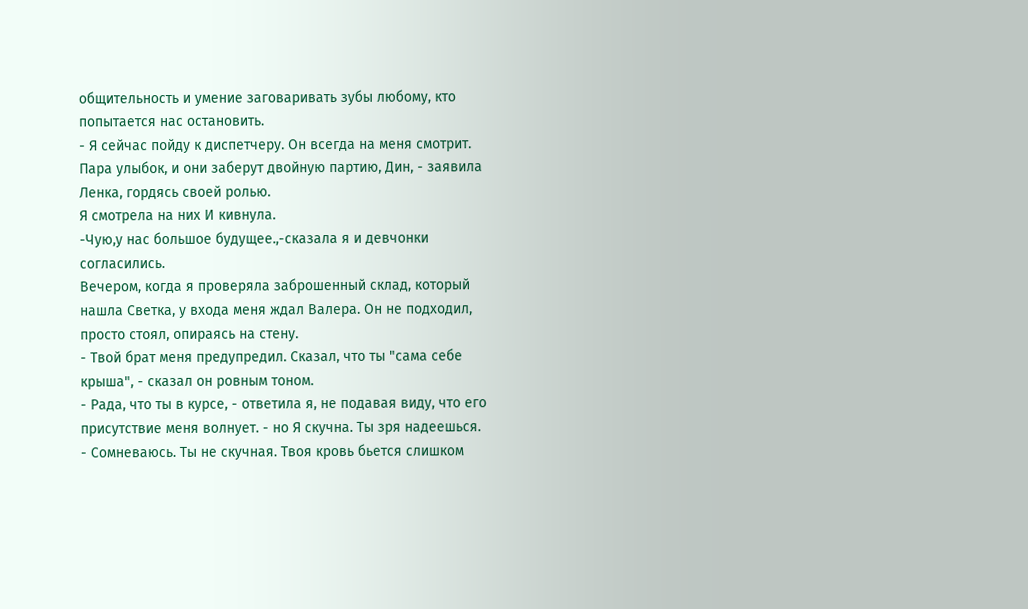общительность и умение заговаривать зубы любому, кто попытается нас остановить.
- Я сейчас пойду к диспетчеру. Он всегда на меня смотрит. Пара улыбок, и они заберут двойную партию, Дин, - заявила Ленка, гордясь своей ролью.
Я смотрела на них И кивнула.
-Чую,у нас большое будущее.,-сказала я и девчонки согласились.
Вечером, когда я проверяла заброшенный склад, который нашла Светка, у входа меня ждал Валера. Он не подходил, просто стоял, опираясь на стену.
- Твой брат меня предупредил. Сказал, что ты "сама себе крыша", - сказал он ровным тоном.
- Рада, что ты в курсе, - ответила я, не подавая виду, что его присутствие меня волнует. - но Я скучна. Ты зря надеешься.
- Сомневаюсь. Ты не скучная. Твоя кровь бьется слишком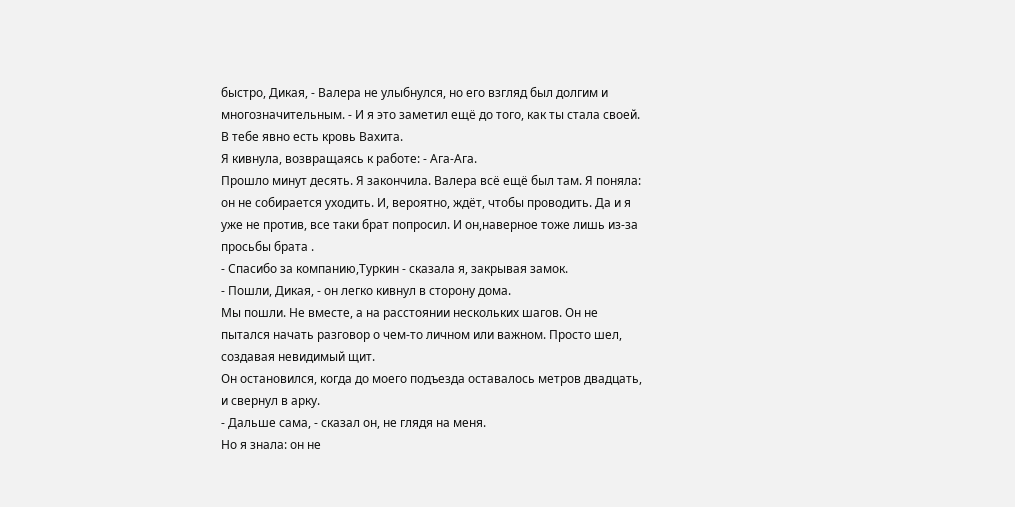быстро, Дикая, - Валера не улыбнулся, но его взгляд был долгим и многозначительным. - И я это заметил ещё до того, как ты стала своей. В тебе явно есть кровь Вахита.
Я кивнула, возвращаясь к работе: - Ага-Ага.
Прошло минут десять. Я закончила. Валера всё ещё был там. Я поняла: он не собирается уходить. И, вероятно, ждёт, чтобы проводить. Да и я уже не против, все таки брат попросил. И он,наверное тоже лишь из-за просьбы брата .
- Спасибо за компанию,Туркин - сказала я, закрывая замок.
- Пошли, Дикая, - он легко кивнул в сторону дома.
Мы пошли. Не вместе, а на расстоянии нескольких шагов. Он не пытался начать разговор о чем-то личном или важном. Просто шел, создавая невидимый щит.
Он остановился, когда до моего подъезда оставалось метров двадцать, и свернул в арку.
- Дальше сама, - сказал он, не глядя на меня.
Но я знала: он не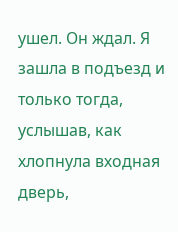ушел. Он ждал. Я зашла в подъезд и только тогда, услышав, как хлопнула входная дверь,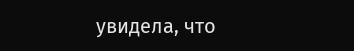увидела, что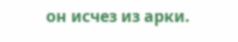он исчез из арки.